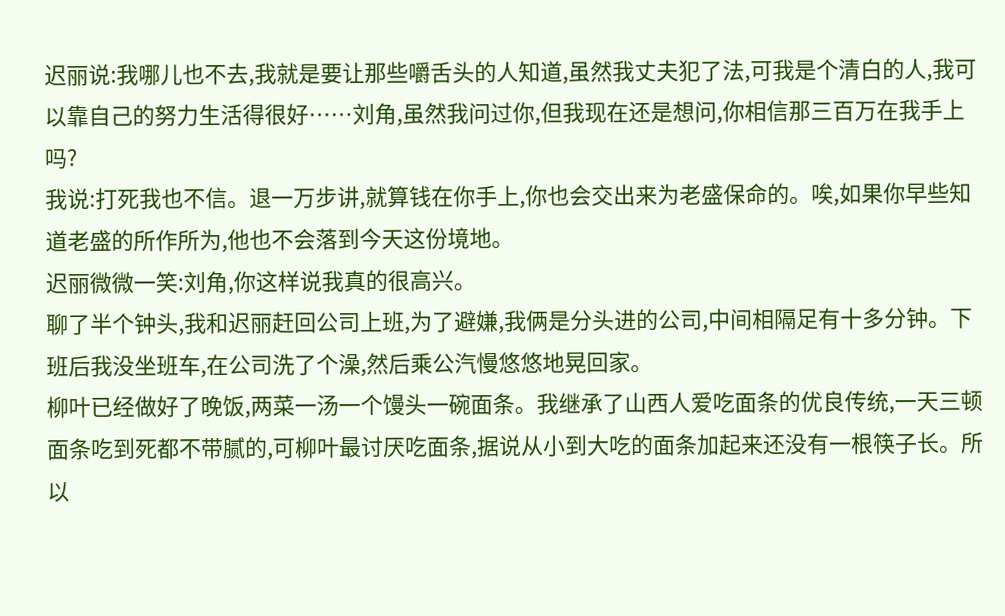迟丽说:我哪儿也不去,我就是要让那些嚼舌头的人知道,虽然我丈夫犯了法,可我是个清白的人,我可以靠自己的努力生活得很好……刘角,虽然我问过你,但我现在还是想问,你相信那三百万在我手上吗?
我说:打死我也不信。退一万步讲,就算钱在你手上,你也会交出来为老盛保命的。唉,如果你早些知道老盛的所作所为,他也不会落到今天这份境地。
迟丽微微一笑:刘角,你这样说我真的很高兴。
聊了半个钟头,我和迟丽赶回公司上班,为了避嫌,我俩是分头进的公司,中间相隔足有十多分钟。下班后我没坐班车,在公司洗了个澡,然后乘公汽慢悠悠地晃回家。
柳叶已经做好了晚饭,两菜一汤一个馒头一碗面条。我继承了山西人爱吃面条的优良传统,一天三顿面条吃到死都不带腻的,可柳叶最讨厌吃面条,据说从小到大吃的面条加起来还没有一根筷子长。所以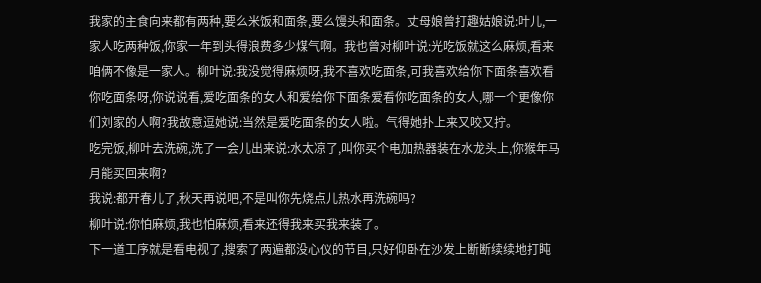我家的主食向来都有两种,要么米饭和面条,要么馒头和面条。丈母娘曾打趣姑娘说:叶儿,一家人吃两种饭,你家一年到头得浪费多少煤气啊。我也曾对柳叶说:光吃饭就这么麻烦,看来咱俩不像是一家人。柳叶说:我没觉得麻烦呀,我不喜欢吃面条,可我喜欢给你下面条喜欢看你吃面条呀,你说说看,爱吃面条的女人和爱给你下面条爱看你吃面条的女人,哪一个更像你们刘家的人啊?我故意逗她说:当然是爱吃面条的女人啦。气得她扑上来又咬又拧。
吃完饭,柳叶去洗碗,洗了一会儿出来说:水太凉了,叫你买个电加热器装在水龙头上,你猴年马月能买回来啊?
我说:都开春儿了,秋天再说吧,不是叫你先烧点儿热水再洗碗吗?
柳叶说:你怕麻烦,我也怕麻烦,看来还得我来买我来装了。
下一道工序就是看电视了,搜索了两遍都没心仪的节目,只好仰卧在沙发上断断续续地打盹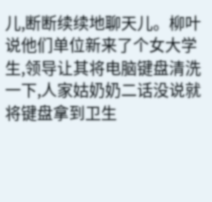儿,断断续续地聊天儿。柳叶说他们单位新来了个女大学生,领导让其将电脑键盘清洗一下,人家姑奶奶二话没说就将键盘拿到卫生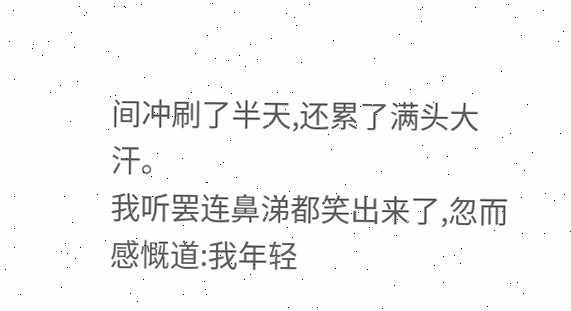间冲刷了半天,还累了满头大汗。
我听罢连鼻涕都笑出来了,忽而感慨道:我年轻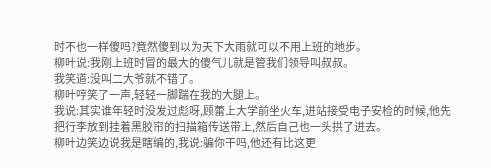时不也一样傻吗?竟然傻到以为天下大雨就可以不用上班的地步。
柳叶说:我刚上班时冒的最大的傻气儿就是管我们领导叫叔叔。
我笑道:没叫二大爷就不错了。
柳叶哼笑了一声,轻轻一脚踹在我的大腿上。
我说:其实谁年轻时没发过彪呀,顾蕾上大学前坐火车,进站接受电子安检的时候,他先把行李放到挂着黑胶帘的扫描箱传送带上,然后自己也一头拱了进去。
柳叶边笑边说我是瞎编的,我说:骗你干吗,他还有比这更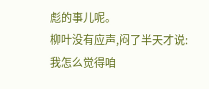彪的事儿呢。
柳叶没有应声,闷了半天才说:我怎么觉得咱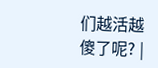们越活越傻了呢? |